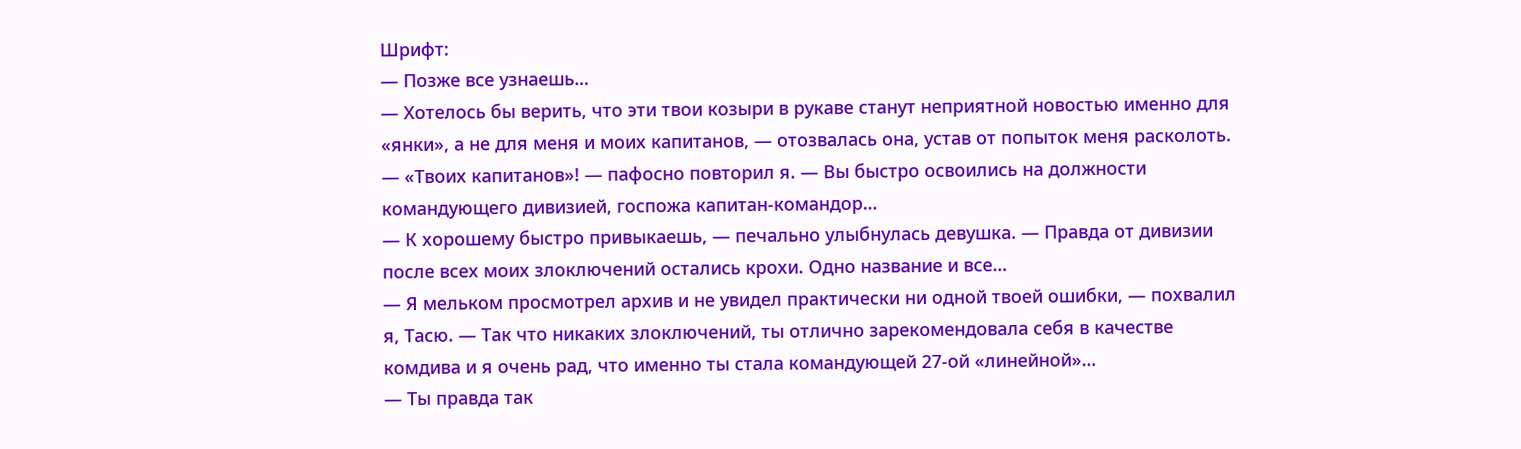Шрифт:
— Позже все узнаешь…
— Хотелось бы верить, что эти твои козыри в рукаве станут неприятной новостью именно для «янки», а не для меня и моих капитанов, — отозвалась она, устав от попыток меня расколоть.
— «Твоих капитанов»! — пафосно повторил я. — Вы быстро освоились на должности командующего дивизией, госпожа капитан-командор…
— К хорошему быстро привыкаешь, — печально улыбнулась девушка. — Правда от дивизии после всех моих злоключений остались крохи. Одно название и все…
— Я мельком просмотрел архив и не увидел практически ни одной твоей ошибки, — похвалил я, Тасю. — Так что никаких злоключений, ты отлично зарекомендовала себя в качестве комдива и я очень рад, что именно ты стала командующей 27-ой «линейной»…
— Ты правда так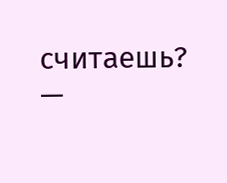считаешь? —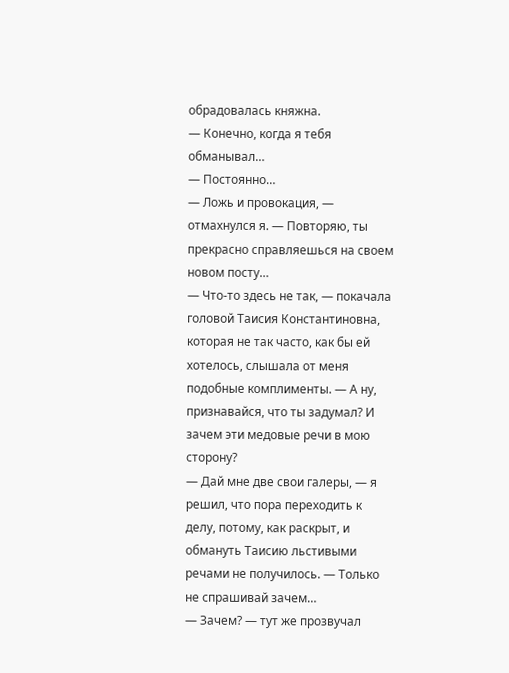обрадовалась княжна.
— Конечно, когда я тебя обманывал…
— Постоянно…
— Ложь и провокация, — отмахнулся я. — Повторяю, ты прекрасно справляешься на своем новом посту…
— Что-то здесь не так, — покачала головой Таисия Константиновна, которая не так часто, как бы ей хотелось, слышала от меня подобные комплименты. — А ну, признавайся, что ты задумал? И зачем эти медовые речи в мою сторону?
— Дай мне две свои галеры, — я решил, что пора переходить к делу, потому, как раскрыт, и обмануть Таисию льстивыми речами не получилось. — Только не спрашивай зачем…
— Зачем? — тут же прозвучал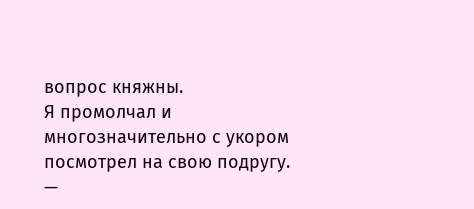вопрос княжны.
Я промолчал и многозначительно с укором посмотрел на свою подругу.
—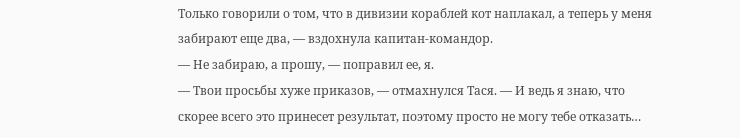Только говорили о том, что в дивизии кораблей кот наплакал, а теперь у меня забирают еще два, — вздохнула капитан-командор.
— Не забираю, а прошу, — поправил ее, я.
— Твои просьбы хуже приказов, — отмахнулся Тася. — И ведь я знаю, что скорее всего это принесет результат, поэтому просто не могу тебе отказать…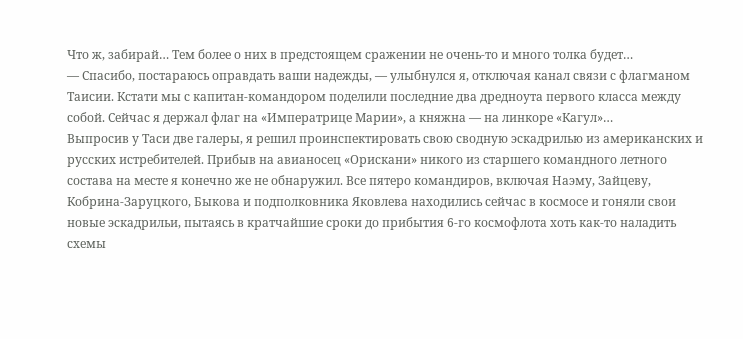Что ж, забирай… Тем более о них в предстоящем сражении не очень-то и много толка будет…
— Спасибо, постараюсь оправдать ваши надежды, — улыбнулся я, отключая канал связи с флагманом Таисии. Кстати мы с капитан-командором поделили последние два дредноута первого класса между собой. Сейчас я держал флаг на «Императрице Марии», а княжна — на линкоре «Кагул»…
Выпросив у Таси две галеры, я решил проинспектировать свою сводную эскадрилью из американских и русских истребителей. Прибыв на авианосец «Орискани» никого из старшего командного летного состава на месте я конечно же не обнаружил. Все пятеро командиров, включая Наэму, Зайцеву, Кобрина-Заруцкого, Быкова и подполковника Яковлева находились сейчас в космосе и гоняли свои новые эскадрильи, пытаясь в кратчайшие сроки до прибытия 6-го космофлота хоть как-то наладить схемы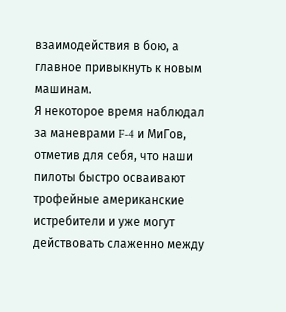взаимодействия в бою, а главное привыкнуть к новым машинам.
Я некоторое время наблюдал за маневрами F-4 и МиГов, отметив для себя, что наши пилоты быстро осваивают трофейные американские истребители и уже могут действовать слаженно между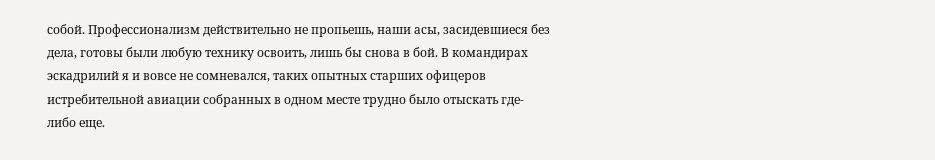собой. Профессионализм действительно не пропьешь, наши асы, засидевшиеся без дела, готовы были любую технику освоить, лишь бы снова в бой. В командирах эскадрилий я и вовсе не сомневался, таких опытных старших офицеров истребительной авиации собранных в одном месте трудно было отыскать где-либо еще.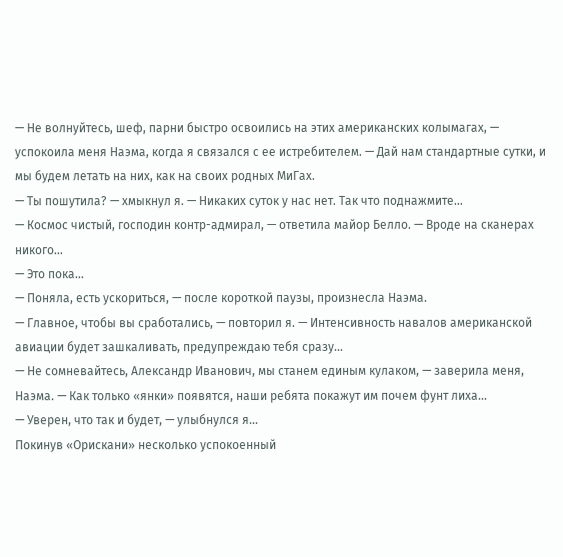— Не волнуйтесь, шеф, парни быстро освоились на этих американских колымагах, — успокоила меня Наэма, когда я связался с ее истребителем. — Дай нам стандартные сутки, и мы будем летать на них, как на своих родных МиГах.
— Ты пошутила? — хмыкнул я. — Никаких суток у нас нет. Так что поднажмите…
— Космос чистый, господин контр-адмирал, — ответила майор Белло. — Вроде на сканерах никого…
— Это пока…
— Поняла, есть ускориться, — после короткой паузы, произнесла Наэма.
— Главное, чтобы вы сработались, — повторил я. — Интенсивность навалов американской авиации будет зашкаливать, предупреждаю тебя сразу…
— Не сомневайтесь, Александр Иванович, мы станем единым кулаком, — заверила меня, Наэма. — Как только «янки» появятся, наши ребята покажут им почем фунт лиха…
— Уверен, что так и будет, — улыбнулся я…
Покинув «Орискани» несколько успокоенный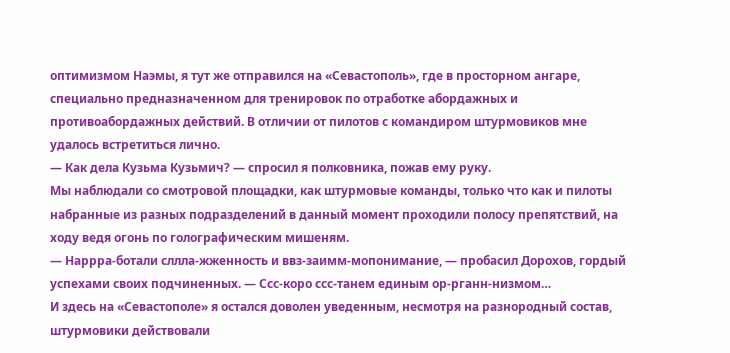оптимизмом Наэмы, я тут же отправился на «Севастополь», где в просторном ангаре, специально предназначенном для тренировок по отработке абордажных и противоабордажных действий. В отличии от пилотов с командиром штурмовиков мне удалось встретиться лично.
— Как дела Кузьма Кузьмич? — спросил я полковника, пожав ему руку.
Мы наблюдали со смотровой площадки, как штурмовые команды, только что как и пилоты набранные из разных подразделений в данный момент проходили полосу препятствий, на ходу ведя огонь по голографическим мишеням.
— Наррра-ботали сллла-жженность и ввз-заимм-мопонимание, — пробасил Дорохов, гордый успехами своих подчиненных. — Ссс-коро ссс-танем единым ор-рганн-низмом…
И здесь на «Севастополе» я остался доволен уведенным, несмотря на разнородный состав, штурмовики действовали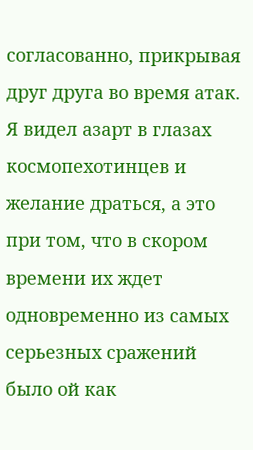согласованно, прикрывая друг друга во время атак. Я видел азарт в глазах космопехотинцев и желание драться, а это при том, что в скором времени их ждет одновременно из самых серьезных сражений было ой как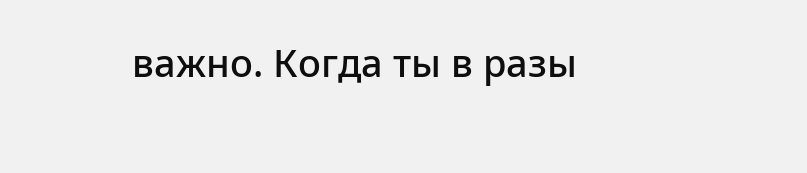важно. Когда ты в разы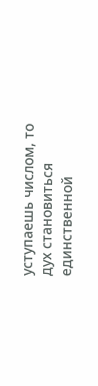уступаешь числом, то дух становиться единственной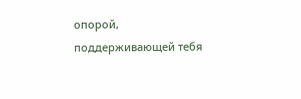опорой, поддерживающей тебя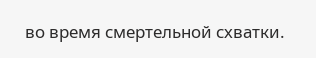во время смертельной схватки.